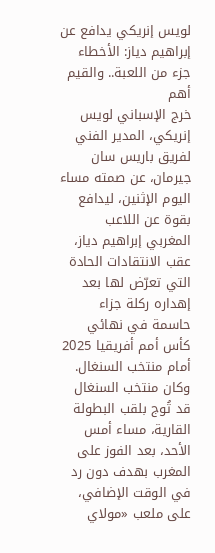لويس إنريكي يدافع عن إبراهيم دياز: الأخطاء جزء من اللعبة.. والقيم أهم
خرج الإسباني لويس إنريكي، المدير الفني لفريق باريس سان جيرمان، عن صمته مساء اليوم الإثنين، ليدافع بقوة عن اللاعب المغربي إبراهيم دياز، عقب الانتقادات الحادة التي تعرّض لها بعد إهداره ركلة جزاء حاسمة في نهائي كأس أمم أفريقيا 2025 أمام منتخب السنغال.
وكان منتخب السنغال قد تُوج بلقب البطولة القارية، مساء أمس الأحد، بعد الفوز على المغرب بهدف دون رد في الوقت الإضافي، على ملعب «مولاي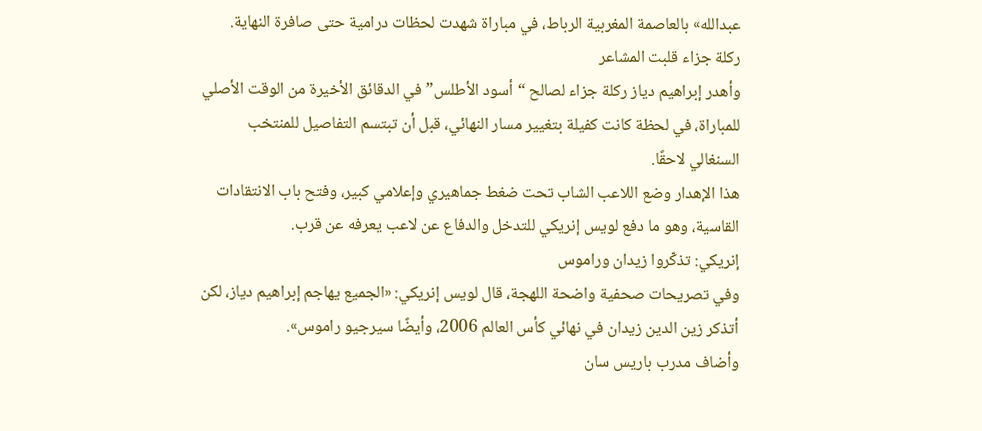عبدالله» بالعاصمة المغربية الرباط، في مباراة شهدت لحظات درامية حتى صافرة النهاية.
ركلة جزاء قلبت المشاعر
وأهدر إبراهيم دياز ركلة جزاء لصالح “أسود الأطلس” في الدقائق الأخيرة من الوقت الأصلي للمباراة، في لحظة كانت كفيلة بتغيير مسار النهائي، قبل أن تبتسم التفاصيل للمنتخب السنغالي لاحقًا.
هذا الإهدار وضع اللاعب الشاب تحت ضغط جماهيري وإعلامي كبير، وفتح باب الانتقادات القاسية، وهو ما دفع لويس إنريكي للتدخل والدفاع عن لاعب يعرفه عن قرب.
إنريكي: تذكّروا زيدان وراموس
وفي تصريحات صحفية واضحة اللهجة، قال لويس إنريكي: «الجميع يهاجم إبراهيم دياز، لكن أتذكر زين الدين زيدان في نهائي كأس العالم 2006، وأيضًا سيرجيو راموس».
وأضاف مدرب باريس سان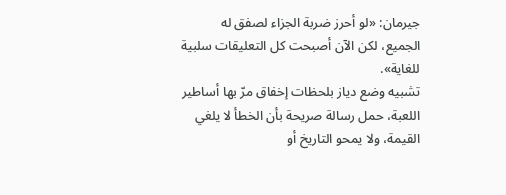جيرمان: «لو أحرز ضربة الجزاء لصفق له الجميع، لكن الآن أصبحت كل التعليقات سلبية للغاية».
تشبيه وضع دياز بلحظات إخفاق مرّ بها أساطير اللعبة، حمل رسالة صريحة بأن الخطأ لا يلغي القيمة، ولا يمحو التاريخ أو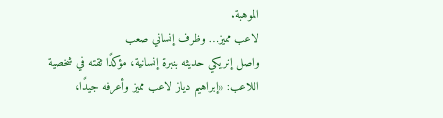الموهبة.
لاعب مميز… وظرف إنساني صعب
واصل إنريكي حديثه بنبرة إنسانية، مؤكدًا ثقته في شخصية اللاعب: «إبراهيم دياز لاعب مميز وأعرفه جيدًا،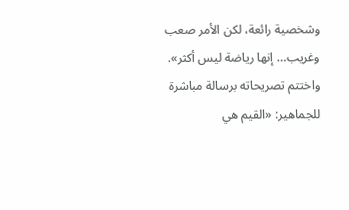وشخصية رائعة، لكن الأمر صعب وغريب… إنها رياضة ليس أكثر».
واختتم تصريحاته برسالة مباشرة للجماهير: «القيم هي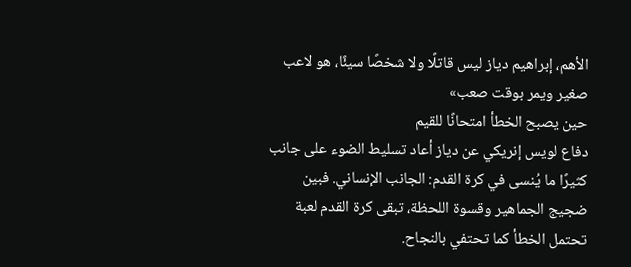الأهم، إبراهيم دياز ليس قاتلًا ولا شخصًا سيئًا، هو لاعب صغير ويمر بوقت صعب»
حين يصبح الخطأ امتحانًا للقيم
دفاع لويس إنريكي عن دياز أعاد تسليط الضوء على جانب كثيرًا ما يُنسى في كرة القدم: الجانب الإنساني. فبين ضجيج الجماهير وقسوة اللحظة، تبقى كرة القدم لعبة تحتمل الخطأ كما تحتفي بالنجاح.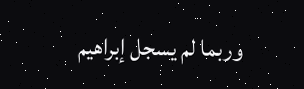وربما لم يسجل إبراهيم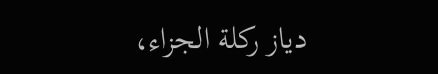دياز ركلة الجزاء،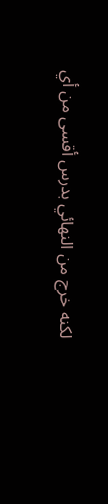لكنه خرج من النهائي بدرس أقسى من أي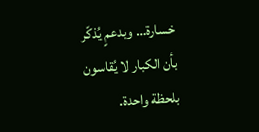خسارة… وبدعمٍ يُذكّر بأن الكبار لا يُقاسون بلحظة واحدة.